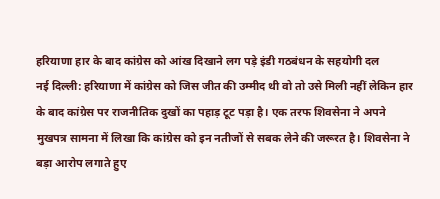हरियाणा हार के बाद कांग्रेस को आंख दिखाने लग पड़े इंडी गठबंधन के सहयोगी दल
नई दिल्ली: हरियाणा में कांग्रेस को जिस जीत की उम्मीद थी वो तो उसे मिली नहीं लेकिन हार के बाद कांग्रेस पर राजनीतिक दुखों का पहाड़ टूट पड़ा है। एक तरफ शिवसेना ने अपने मुखपत्र सामना में लिखा कि कांग्रेस को इन नतीजों से सबक लेने की जरूरत है। शिवसेना ने बड़ा आरोप लगाते हुए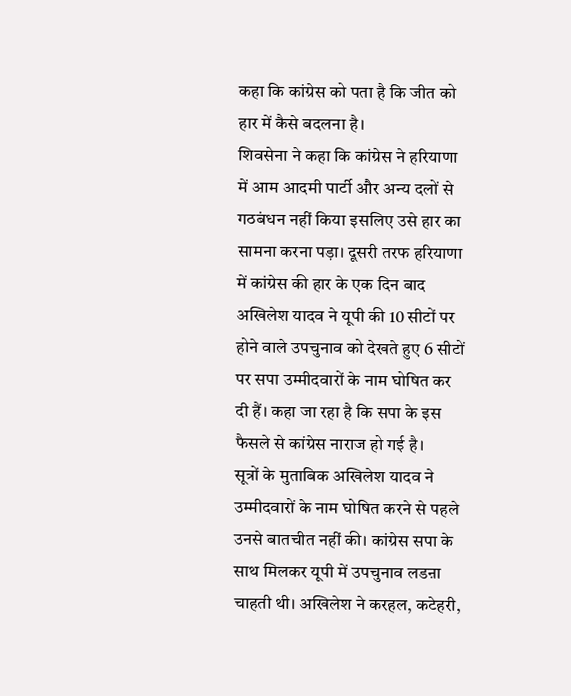कहा कि कांग्रेस को पता है कि जीत को हार में कैसे बदलना है।
शिवसेना ने कहा कि कांग्रेस ने हरियाणा में आम आदमी पार्टी और अन्य दलों से गठबंधन नहीं किया इसलिए उसे हार का सामना करना पड़ा। दूसरी तरफ हरियाणा में कांग्रेस की हार के एक दिन बाद अखिलेश यादव ने यूपी की 10 सीटों पर होने वाले उपचुनाव को देखते हुए 6 सीटों पर सपा उम्मीदवारों के नाम घोषित कर दी हैं। कहा जा रहा है कि सपा के इस फैसले से कांग्रेस नाराज हो गई है।
सूत्रों के मुताबिक अखिलेश यादव ने उम्मीदवारों के नाम घोषित करने से पहले उनसे बातचीत नहीं की। कांग्रेस सपा के साथ मिलकर यूपी में उपचुनाव लडऩा चाहती थी। अखिलेश ने करहल, कटेहरी,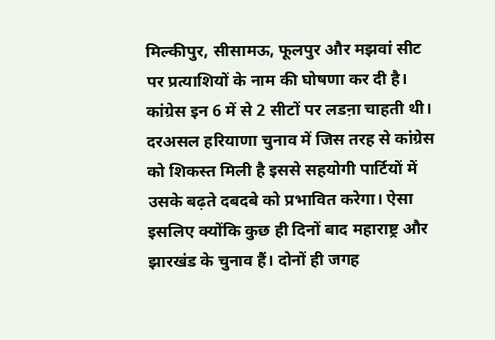मिल्कीपुर, सीसामऊ, फूलपुर और मझवां सीट पर प्रत्याशियों के नाम की घोषणा कर दी है। कांग्रेस इन 6 में से 2 सीटों पर लडऩा चाहती थी।
दरअसल हरियाणा चुनाव में जिस तरह से कांग्रेस को शिकस्त मिली है इससे सहयोगी पार्टियों में उसके बढ़ते दबदबे को प्रभावित करेगा। ऐसा इसलिए क्योंकि कुछ ही दिनों बाद महाराष्ट्र और झारखंड के चुनाव हैं। दोनों ही जगह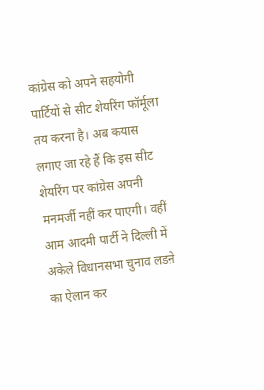कांग्रेस को अपने सहयोगी पार्टियों से सीट शेयरिंग फॉर्मूला तय करना है। अब कयास लगाए जा रहे हैं कि इस सीट शेयरिंग पर कांग्रेस अपनी मनमर्जी नहीं कर पाएगी। वहीं आम आदमी पार्टी ने दिल्ली में अकेले विधानसभा चुनाव लडऩे का ऐलान कर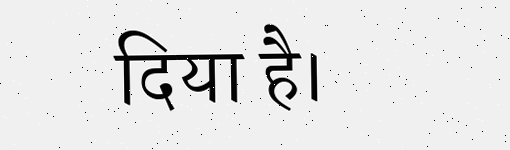दिया है।